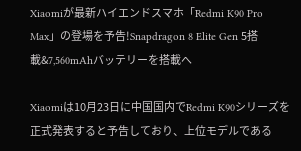Xiaomiが最新ハイエンドスマホ「Redmi K90 Pro Max」の登場を予告!Snapdragon 8 Elite Gen 5搭載&7,560mAhバッテリーを搭載へ

Xiaomiは10月23日に中国国内でRedmi K90シリーズを正式発表すると予告しており、上位モデルである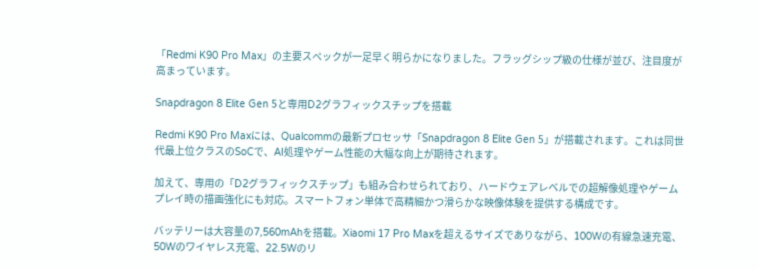「Redmi K90 Pro Max」の主要スペックが一足早く明らかになりました。フラッグシップ級の仕様が並び、注目度が高まっています。

Snapdragon 8 Elite Gen 5と専用D2グラフィックスチップを搭載

Redmi K90 Pro Maxには、Qualcommの最新プロセッサ「Snapdragon 8 Elite Gen 5」が搭載されます。これは同世代最上位クラスのSoCで、AI処理やゲーム性能の大幅な向上が期待されます。

加えて、専用の「D2グラフィックスチップ」も組み合わせられており、ハードウェアレベルでの超解像処理やゲームプレイ時の描画強化にも対応。スマートフォン単体で高精細かつ滑らかな映像体験を提供する構成です。

バッテリーは大容量の7,560mAhを搭載。Xiaomi 17 Pro Maxを超えるサイズでありながら、100Wの有線急速充電、50Wのワイヤレス充電、22.5Wのリ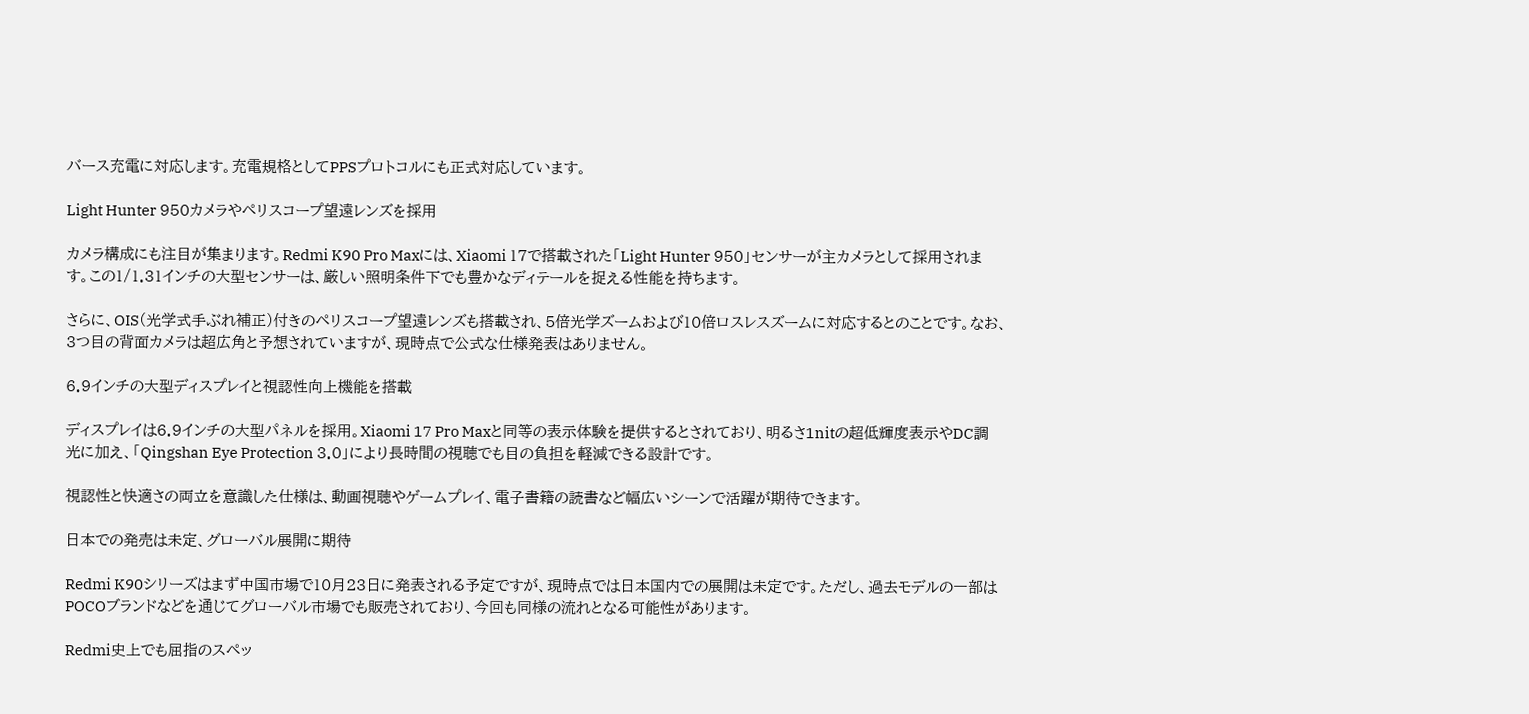バース充電に対応します。充電規格としてPPSプロトコルにも正式対応しています。

Light Hunter 950カメラやペリスコープ望遠レンズを採用

カメラ構成にも注目が集まります。Redmi K90 Pro Maxには、Xiaomi 17で搭載された「Light Hunter 950」センサーが主カメラとして採用されます。この1/1.31インチの大型センサーは、厳しい照明条件下でも豊かなディテールを捉える性能を持ちます。

さらに、OIS(光学式手ぶれ補正)付きのペリスコープ望遠レンズも搭載され、5倍光学ズームおよび10倍ロスレスズームに対応するとのことです。なお、3つ目の背面カメラは超広角と予想されていますが、現時点で公式な仕様発表はありません。

6.9インチの大型ディスプレイと視認性向上機能を搭載

ディスプレイは6.9インチの大型パネルを採用。Xiaomi 17 Pro Maxと同等の表示体験を提供するとされており、明るさ1nitの超低輝度表示やDC調光に加え、「Qingshan Eye Protection 3.0」により長時間の視聴でも目の負担を軽減できる設計です。

視認性と快適さの両立を意識した仕様は、動画視聴やゲームプレイ、電子書籍の読書など幅広いシーンで活躍が期待できます。

日本での発売は未定、グローバル展開に期待

Redmi K90シリーズはまず中国市場で10月23日に発表される予定ですが、現時点では日本国内での展開は未定です。ただし、過去モデルの一部はPOCOブランドなどを通じてグローバル市場でも販売されており、今回も同様の流れとなる可能性があります。

Redmi史上でも屈指のスペッ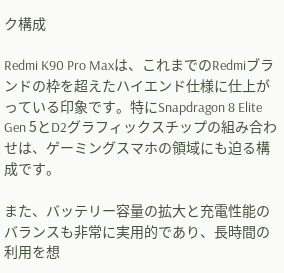ク構成

Redmi K90 Pro Maxは、これまでのRedmiブランドの枠を超えたハイエンド仕様に仕上がっている印象です。特にSnapdragon 8 Elite Gen 5とD2グラフィックスチップの組み合わせは、ゲーミングスマホの領域にも迫る構成です。

また、バッテリー容量の拡大と充電性能のバランスも非常に実用的であり、長時間の利用を想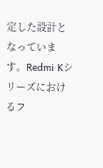定した設計となっています。Redmi Kシリーズにおけるフ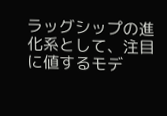ラッグシップの進化系として、注目に値するモデ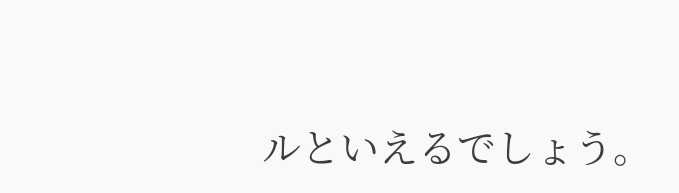ルといえるでしょう。